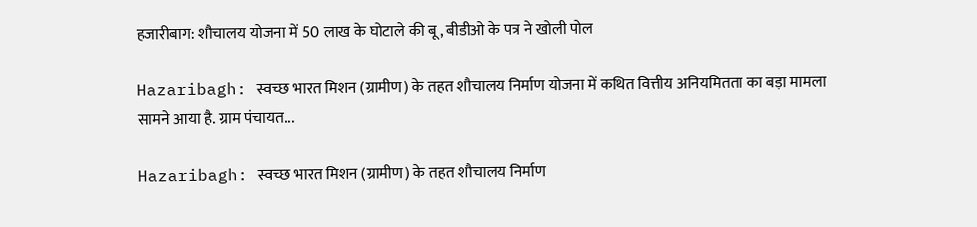हजारीबाग: शौचालय योजना में 50 लाख के घोटाले की बू, बीडीओ के पत्र ने खोली पोल

Hazaribagh: स्वच्छ भारत मिशन (ग्रामीण) के तहत शौचालय निर्माण योजना में कथित वित्तीय अनियमितता का बड़ा मामला सामने आया है. ग्राम पंचायत...

Hazaribagh: स्वच्छ भारत मिशन (ग्रामीण) के तहत शौचालय निर्माण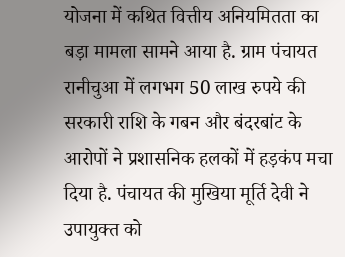योजना में कथित वित्तीय अनियमितता का बड़ा मामला सामने आया है. ग्राम पंचायत रानीचुआ में लगभग 50 लाख रुपये की सरकारी राशि के गबन और बंदरबांट के आरोपों ने प्रशासनिक हलकों में हड़कंप मचा दिया है. पंचायत की मुखिया मूर्ति देवी ने उपायुक्त को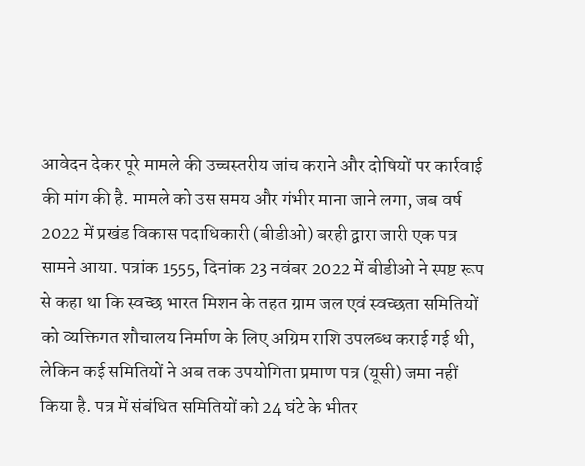आवेदन देकर पूरे मामले की उच्चस्तरीय जांच कराने और दोषियों पर कार्रवाई की मांग की है. मामले को उस समय और गंभीर माना जाने लगा, जब वर्ष 2022 में प्रखंड विकास पदाधिकारी (बीडीओ) बरही द्वारा जारी एक पत्र सामने आया. पत्रांक 1555, दिनांक 23 नवंबर 2022 में बीडीओ ने स्पष्ट रूप से कहा था कि स्वच्छ भारत मिशन के तहत ग्राम जल एवं स्वच्छता समितियों को व्यक्तिगत शौचालय निर्माण के लिए अग्रिम राशि उपलब्ध कराई गई थी, लेकिन कई समितियों ने अब तक उपयोगिता प्रमाण पत्र (यूसी) जमा नहीं किया है. पत्र में संबंधित समितियों को 24 घंटे के भीतर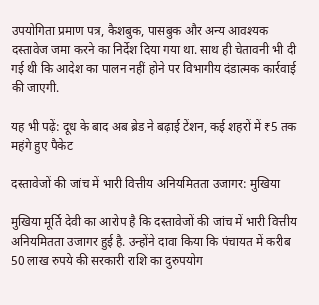उपयोगिता प्रमाण पत्र, कैशबुक, पासबुक और अन्य आवश्यक दस्तावेज जमा करने का निर्देश दिया गया था. साथ ही चेतावनी भी दी गई थी कि आदेश का पालन नहीं होने पर विभागीय दंडात्मक कार्रवाई की जाएगी.

यह भी पढ़ें: दूध के बाद अब ब्रेड ने बढ़ाई टेंशन, कई शहरों में ₹5 तक महंगे हुए पैकेट

दस्तावेजों की जांच में भारी वित्तीय अनियमितता उजागर: मुखिया

मुखिया मूर्ति देवी का आरोप है कि दस्तावेजों की जांच में भारी वित्तीय अनियमितता उजागर हुई है. उन्होंने दावा किया कि पंचायत में करीब 50 लाख रुपये की सरकारी राशि का दुरुपयोग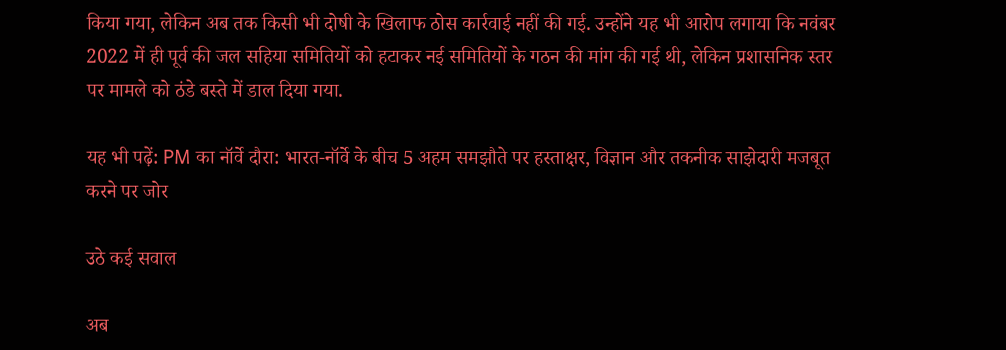किया गया, लेकिन अब तक किसी भी दोषी के खिलाफ ठोस कार्रवाई नहीं की गई. उन्होंने यह भी आरोप लगाया कि नवंबर 2022 में ही पूर्व की जल सहिया समितियों को हटाकर नई समितियों के गठन की मांग की गई थी, लेकिन प्रशासनिक स्तर पर मामले को ठंडे बस्ते में डाल दिया गया.

यह भी पढ़ें: PM का नॉर्वे दौरा: भारत-नॉर्वे के बीच 5 अहम समझौते पर हस्ताक्षर, विज्ञान और तकनीक साझेदारी मजबूत करने पर जोर

उठे कई सवाल

अब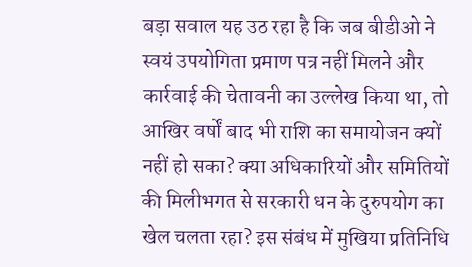बड़ा सवाल यह उठ रहा है कि जब बीडीओ ने स्वयं उपयोगिता प्रमाण पत्र नहीं मिलने और कार्रवाई की चेतावनी का उल्लेख किया था, तो आखिर वर्षों बाद भी राशि का समायोजन क्यों नहीं हो सका? क्या अधिकारियों और समितियों की मिलीभगत से सरकारी धन के दुरुपयोग का खेल चलता रहा? इस संबंध में मुखिया प्रतिनिधि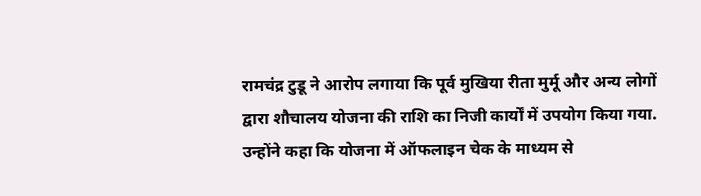रामचंद्र टुडू ने आरोप लगाया कि पूर्व मुखिया रीता मुर्मू और अन्य लोगों द्वारा शौचालय योजना की राशि का निजी कार्यों में उपयोग किया गया. उन्होंने कहा कि योजना में ऑफलाइन चेक के माध्यम से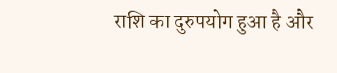राशि का दुरुपयोग हुआ है और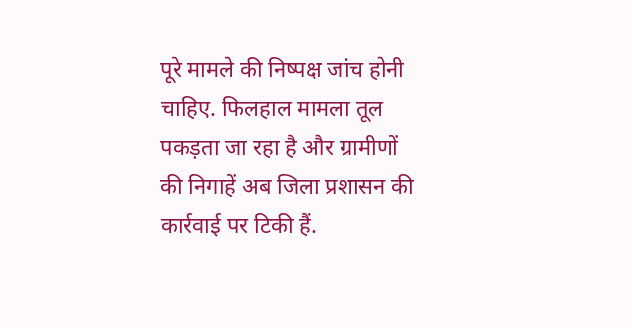पूरे मामले की निष्पक्ष जांच होनी चाहिए. फिलहाल मामला तूल पकड़ता जा रहा है और ग्रामीणों की निगाहें अब जिला प्रशासन की कार्रवाई पर टिकी हैं.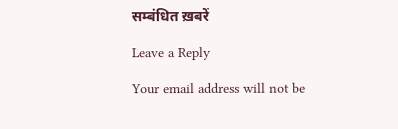सम्बंधित ख़बरें

Leave a Reply

Your email address will not be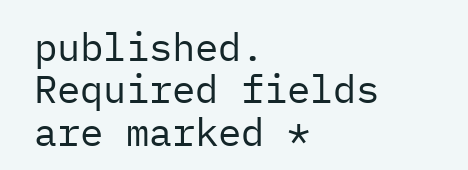published. Required fields are marked *